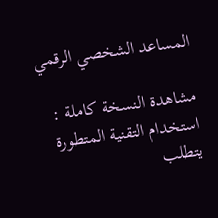المساعد الشخصي الرقمي

مشاهدة النسخة كاملة : استخدام التقنية المتطورة يتطلب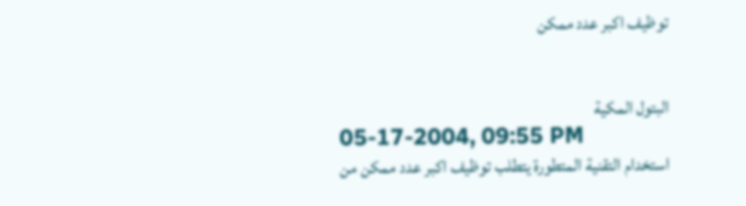توظيف اكبر عدد ممكن


البتول المكية
05-17-2004, 09:55 PM
استخدام التقنية المتطورة يتطلب توظيف اكبر عدد ممكن من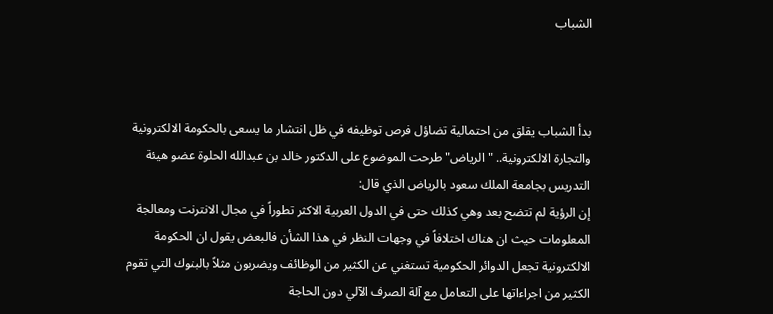الشباب



بدأ الشباب يقلق من احتمالية تضاؤل فرص توظيفه في ظل انتشار ما يسعى بالحكومة الالكترونية والتجارة الالكترونية.. "الرياض" طرحت الموضوع على الدكتور خالد بن عبدالله الحلوة عضو هيئة التدريس بجامعة الملك سعود بالرياض الذي قال:
إن الرؤية لم تتضح بعد وهي كذلك حتى في الدول العربية الاكثر تطوراً في مجال الانترنت ومعالجة المعلومات حيث ان هناك اختلافاً في وجهات النظر في هذا الشأن فالبعض يقول ان الحكومة الالكترونية تجعل الدوائر الحكومية تستغني عن الكثير من الوظائف ويضربون مثلاً بالبنوك التي تقوم الكثير من اجراءاتها على التعامل مع آلة الصرف الآلي دون الحاجة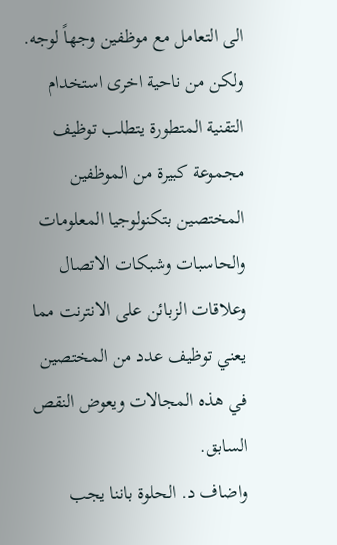الى التعامل مع موظفين وجهاً لوجه.
ولكن من ناحية اخرى استخدام التقنية المتطورة يتطلب توظيف مجموعة كبيرة من الموظفين المختصين بتكنولوجيا المعلومات والحاسبات وشبكات الاتصال وعلاقات الزبائن على الانترنت مما يعني توظيف عدد من المختصين في هذه المجالات ويعوض النقص السابق.
واضاف د. الحلوة باننا يجب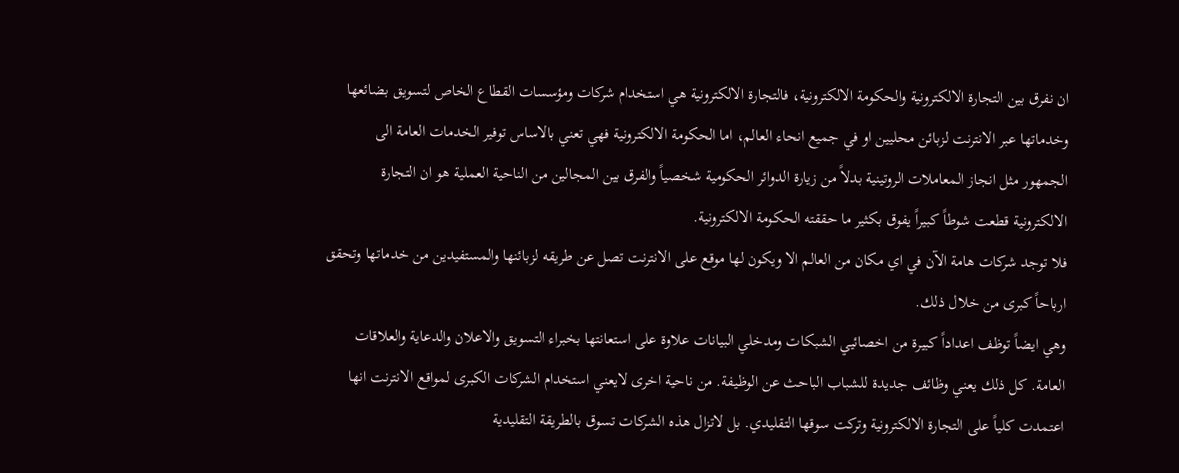ان نفرق بين التجارة الالكترونية والحكومة الالكترونية، فالتجارة الالكترونية هي استخدام شركات ومؤسسات القطاع الخاص لتسويق بضائعها وخدماتها عبر الانترنت لزبائن محليين او في جميع انحاء العالم، اما الحكومة الالكترونية فهي تعني بالاساس توفير الخدمات العامة الى الجمهور مثل انجاز المعاملات الروتينية بدلاً من زيارة الدوائر الحكومية شخصياً والفرق بين المجالين من الناحية العملية هو ان التجارة الالكترونية قطعت شوطاً كبيراً يفوق بكثير ما حققته الحكومة الالكترونية.
فلا توجد شركات هامة الآن في اي مكان من العالم الا ويكون لها موقع على الانترنت تصل عن طريقه لزبائنها والمستفيدين من خدماتها وتحقق ارباحاً كبرى من خلال ذلك.
وهي ايضاً توظف اعداداً كبيرة من اخصائيي الشبكات ومدخلي البيانات علاوة على استعانتها بخبراء التسويق والاعلان والدعاية والعلاقات العامة. كل ذلك يعني وظائف جديدة للشباب الباحث عن الوظيفة. من ناحية اخرى لايعني استخدام الشركات الكبرى لمواقع الانترنت انها اعتمدت كلياً على التجارة الالكترونية وتركت سوقها التقليدي. بل لاتزال هذه الشركات تسوق بالطريقة التقليدية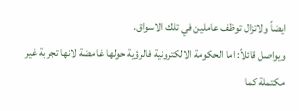ايضاً ولاتزال توظف عاملين في تلك الاسواق.
ويواصل قائلاً: اما الحكومة الالكترونية فالرؤية حولها غامضة لانها تجربة غير مكتملة كما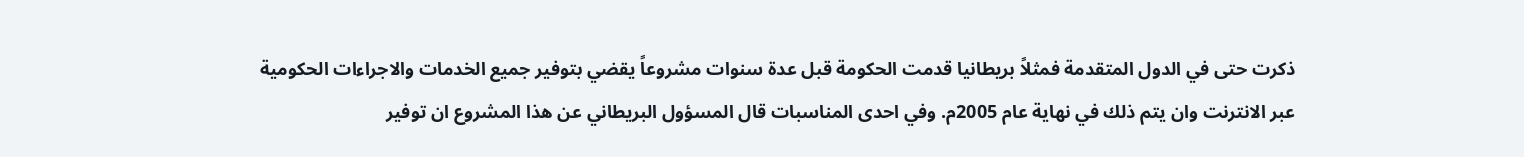ذكرت حتى في الدول المتقدمة فمثلاً بريطانيا قدمت الحكومة قبل عدة سنوات مشروعاً يقضي بتوفير جميع الخدمات والاجراءات الحكومية عبر الانترنت وان يتم ذلك في نهاية عام 2005م. وفي احدى المناسبات قال المسؤول البريطاني عن هذا المشروع ان توفير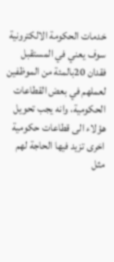خدمات الحكومة الالكترونية سوف يعني في المستقبل فقدان 20بالمئة من الموظفين لعملهم في بعض القطاعات الحكومية، وانه يجب تحويل هؤلاء الى قطاعات حكومية اخرى تزيد فيها الحاجة لهم مثل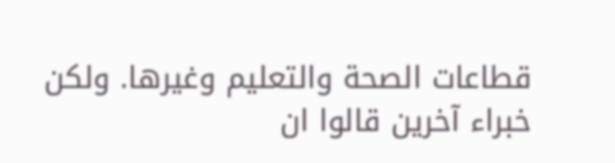قطاعات الصحة والتعليم وغيرها. ولكن خبراء آخرين قالوا ان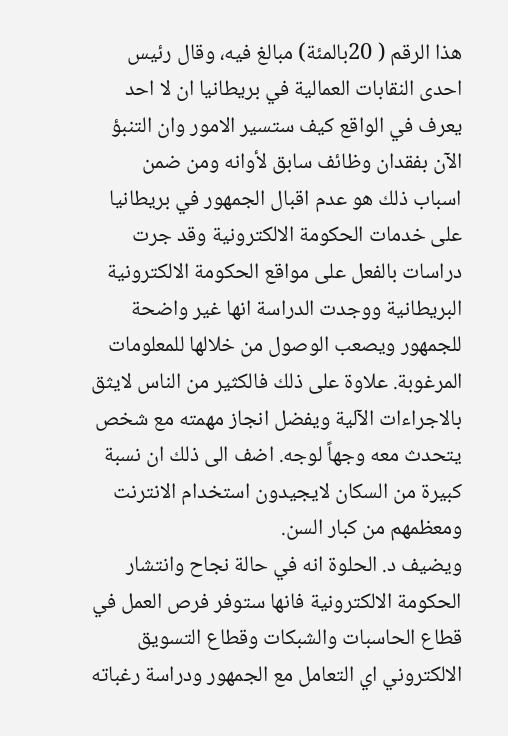هذا الرقم ( 20بالمئة) مبالغ فيه، وقال رئيس احدى النقابات العمالية في بريطانيا ان لا احد يعرف في الواقع كيف ستسير الامور وان التنبؤ الآن بفقدان وظائف سابق لأوانه ومن ضمن اسباب ذلك هو عدم اقبال الجمهور في بريطانيا على خدمات الحكومة الالكترونية وقد جرت دراسات بالفعل على مواقع الحكومة الالكترونية البريطانية ووجدت الدراسة انها غير واضحة للجمهور ويصعب الوصول من خلالها للمعلومات المرغوبة. علاوة على ذلك فالكثير من الناس لايثق بالاجراءات الآلية ويفضل انجاز مهمته مع شخص يتحدث معه وجهاً لوجه. اضف الى ذلك ان نسبة كبيرة من السكان لايجيدون استخدام الانترنت ومعظمهم من كبار السن.
ويضيف د. الحلوة انه في حالة نجاح وانتشار الحكومة الالكترونية فانها ستوفر فرص العمل في قطاع الحاسبات والشبكات وقطاع التسويق الالكتروني اي التعامل مع الجمهور ودراسة رغباته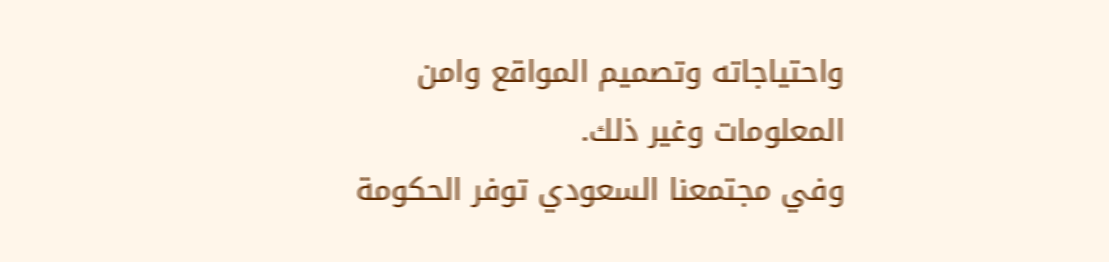واحتياجاته وتصميم المواقع وامن المعلومات وغير ذلك.
وفي مجتمعنا السعودي توفر الحكومة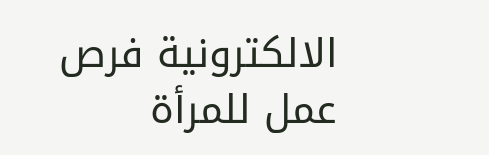الالكترونية فرص عمل للمرأة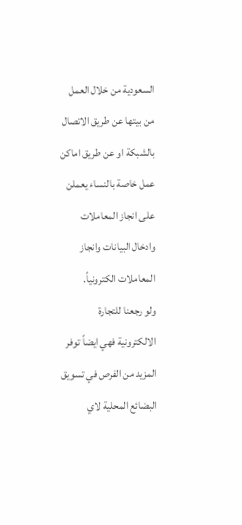السعودية من خلال العمل من بيتها عن طريق الاتصال بالشبكة او عن طريق اماكن عمل خاصة بالنساء يعملن على انجاز المعاملات وادخال البيانات وانجاز المعاملات الكترونياً.
ولو رجعنا للتجارة الالكترونية فهي ايضاً توفر المزيد من الفرص في تسويق البضائع المحلية لاي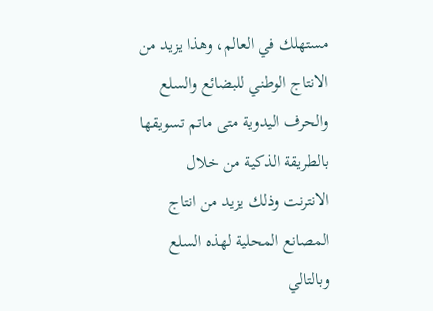مستهلك في العالم، وهذا يزيد من الانتاج الوطني للبضائع والسلع والحرف اليدوية متى ماتم تسويقها بالطريقة الذكية من خلال الانترنت وذلك يزيد من انتاج المصانع المحلية لهذه السلع وبالتالي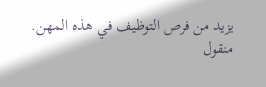يزيد من فرص التوظيف في هذه المهن.
منقول